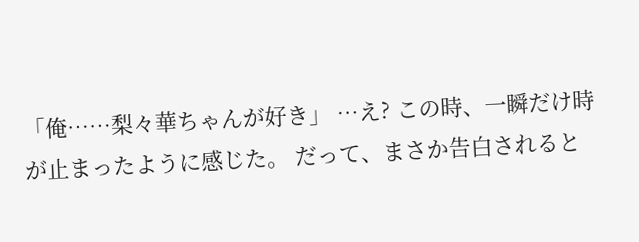「俺……梨々華ちゃんが好き」 …え? この時、一瞬だけ時が止まったように感じた。 だって、まさか告白されると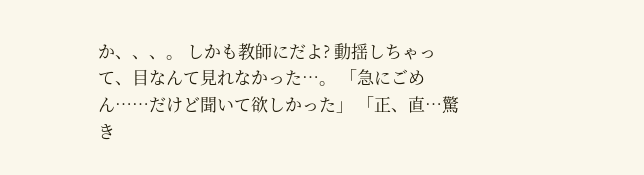か、、、。 しかも教師にだよ? 動揺しちゃって、目なんて見れなかった…。 「急にごめん……だけど聞いて欲しかった」 「正、直…驚き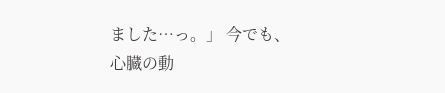ました…っ。」 今でも、心臓の動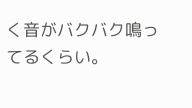く音がバクバク鳴ってるくらい。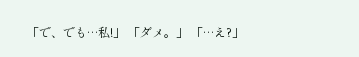「で、でも…私!」 「ダメ。」 「…え?」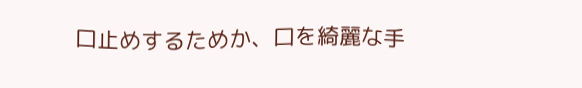口止めするためか、口を綺麗な手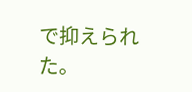で抑えられた。